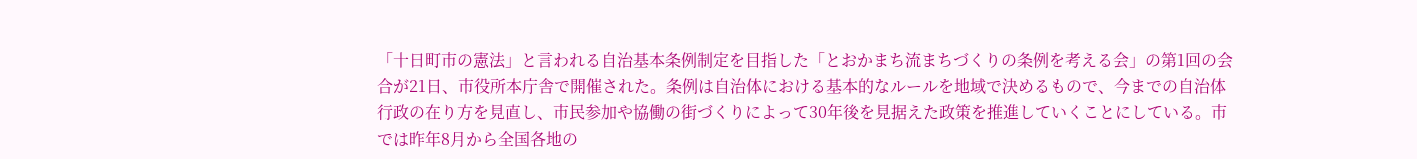「十日町市の憲法」と言われる自治基本条例制定を目指した「とおかまち流まちづくりの条例を考える会」の第1回の会合が21日、市役所本庁舎で開催された。条例は自治体における基本的なルールを地域で決めるもので、今までの自治体行政の在り方を見直し、市民参加や協働の街づくりによって30年後を見据えた政策を推進していくことにしている。市では昨年8月から全国各地の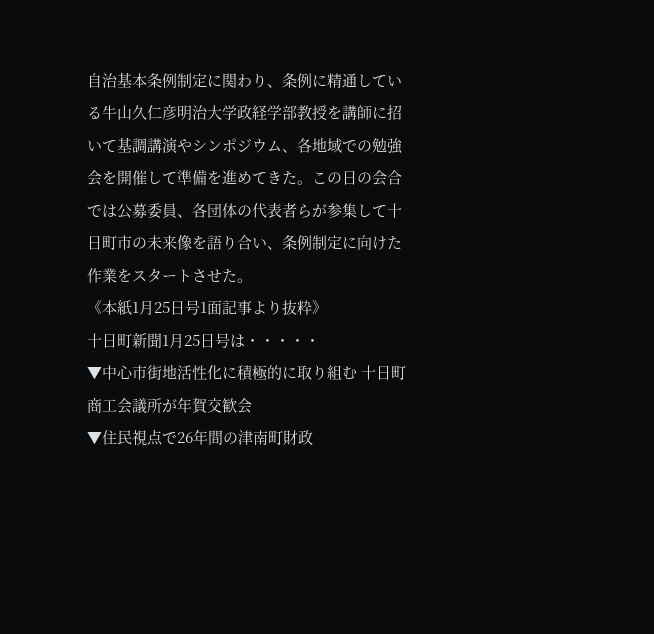自治基本条例制定に関わり、条例に精通している牛山久仁彦明治大学政経学部教授を講師に招いて基調講演やシンポジウム、各地域での勉強会を開催して準備を進めてきた。この日の会合では公募委員、各団体の代表者らが参集して十日町市の未来像を語り合い、条例制定に向けた作業をスタートさせた。
《本紙1月25日号1面記事より抜粋》
十日町新聞1月25日号は・・・・・
▼中心市街地活性化に積極的に取り組む 十日町商工会議所が年賀交歓会
▼住民視点で26年間の津南町財政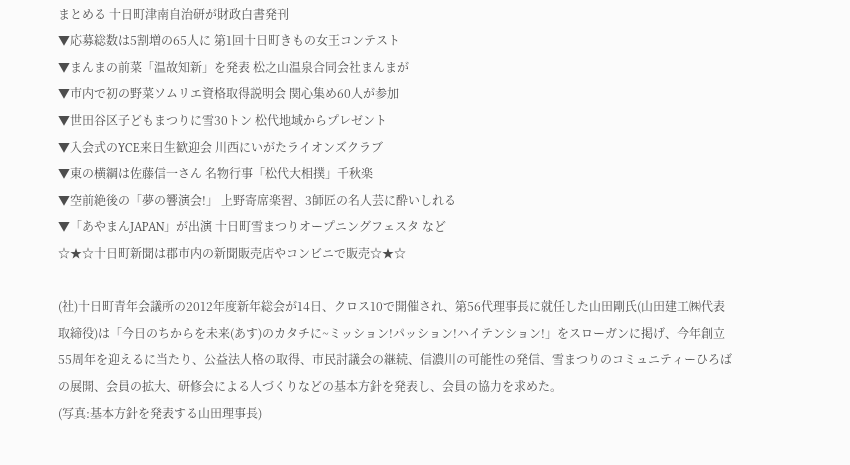まとめる 十日町津南自治研が財政白書発刊
▼応募総数は5割増の65人に 第1回十日町きもの女王コンテスト
▼まんまの前菜「温故知新」を発表 松之山温泉合同会社まんまが
▼市内で初の野菜ソムリエ資格取得説明会 関心集め60人が参加
▼世田谷区子どもまつりに雪30トン 松代地域からプレゼント
▼入会式のYCE来日生歓迎会 川西にいがたライオンズクラブ
▼東の横綱は佐藤信一さん 名物行事「松代大相撲」千秋楽
▼空前絶後の「夢の響演会!」 上野寄席楽習、3師匠の名人芸に酔いしれる
▼「あやまんJAPAN」が出演 十日町雪まつりオープニングフェスタ など
☆★☆十日町新聞は郡市内の新聞販売店やコンビニで販売☆★☆

(社)十日町青年会議所の2012年度新年総会が14日、クロス10で開催され、第56代理事長に就任した山田剛氏(山田建工㈱代表取締役)は「今日のちからを未来(あす)のカタチに~ミッション!パッション!ハイテンション!」をスローガンに掲げ、今年創立55周年を迎えるに当たり、公益法人格の取得、市民討議会の継続、信濃川の可能性の発信、雪まつりのコミュニティーひろばの展開、会員の拡大、研修会による人づくりなどの基本方針を発表し、会員の協力を求めた。
(写真:基本方針を発表する山田理事長)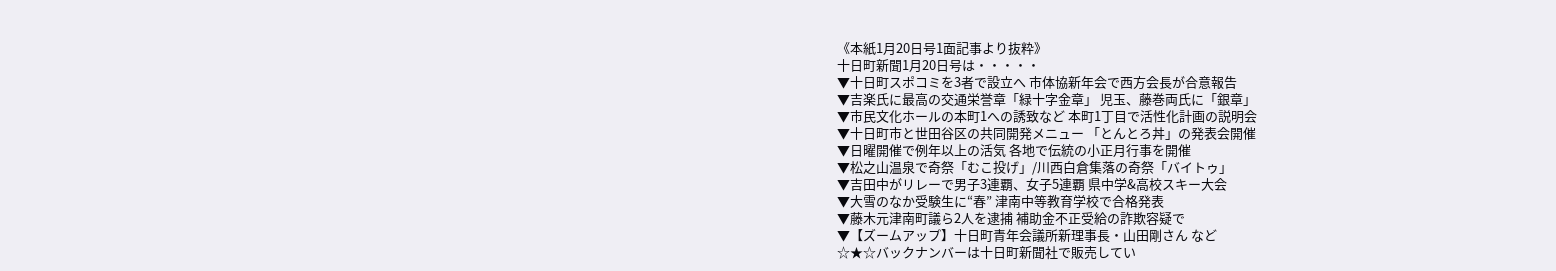《本紙1月20日号1面記事より抜粋》
十日町新聞1月20日号は・・・・・
▼十日町スポコミを3者で設立へ 市体協新年会で西方会長が合意報告
▼吉楽氏に最高の交通栄誉章「緑十字金章」 児玉、藤巻両氏に「銀章」
▼市民文化ホールの本町1への誘致など 本町1丁目で活性化計画の説明会
▼十日町市と世田谷区の共同開発メニュー 「とんとろ丼」の発表会開催
▼日曜開催で例年以上の活気 各地で伝統の小正月行事を開催
▼松之山温泉で奇祭「むこ投げ」/川西白倉集落の奇祭「バイトゥ」
▼吉田中がリレーで男子3連覇、女子5連覇 県中学&高校スキー大会
▼大雪のなか受験生に“春” 津南中等教育学校で合格発表
▼藤木元津南町議ら2人を逮捕 補助金不正受給の詐欺容疑で
▼【ズームアップ】十日町青年会議所新理事長・山田剛さん など
☆★☆バックナンバーは十日町新聞社で販売してい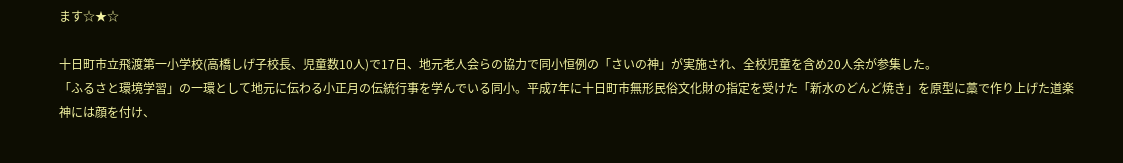ます☆★☆

十日町市立飛渡第一小学校(高橋しげ子校長、児童数10人)で17日、地元老人会らの協力で同小恒例の「さいの神」が実施され、全校児童を含め20人余が参集した。
「ふるさと環境学習」の一環として地元に伝わる小正月の伝統行事を学んでいる同小。平成7年に十日町市無形民俗文化財の指定を受けた「新水のどんど焼き」を原型に藁で作り上げた道楽神には顔を付け、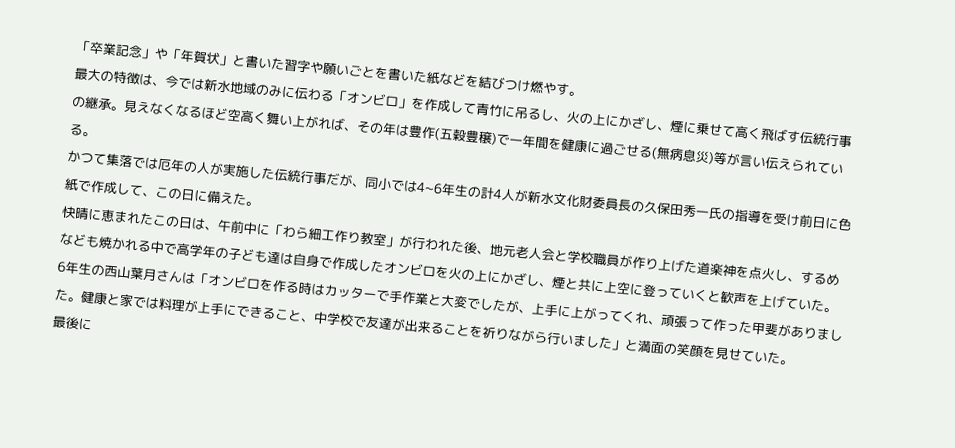「卒業記念」や「年賀状」と書いた習字や願いごとを書いた紙などを結びつけ燃やす。
最大の特徴は、今では新水地域のみに伝わる「オンビロ」を作成して青竹に吊るし、火の上にかざし、煙に乗せて高く飛ばす伝統行事の継承。見えなくなるほど空高く舞い上がれば、その年は豊作(五穀豊穣)で一年間を健康に過ごせる(無病息災)等が言い伝えられている。
かつて集落では厄年の人が実施した伝統行事だが、同小では4~6年生の計4人が新水文化財委員長の久保田秀一氏の指導を受け前日に色紙で作成して、この日に備えた。
快晴に恵まれたこの日は、午前中に「わら細工作り教室」が行われた後、地元老人会と学校職員が作り上げた道楽神を点火し、するめなども焼かれる中で高学年の子ども達は自身で作成したオンビロを火の上にかざし、煙と共に上空に登っていくと歓声を上げていた。
6年生の西山葉月さんは「オンビロを作る時はカッターで手作業と大変でしたが、上手に上がってくれ、頑張って作った甲斐がありました。健康と家では料理が上手にできること、中学校で友達が出来ることを祈りながら行いました」と満面の笑顔を見せていた。
最後に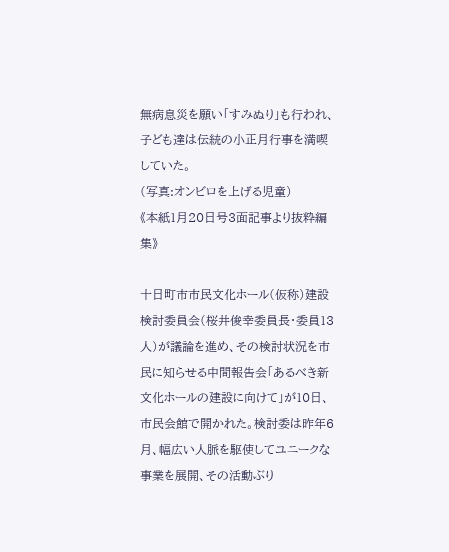無病息災を願い「すみぬり」も行われ、子ども達は伝統の小正月行事を満喫していた。
(写真:オンビロを上げる児童)
《本紙1月20日号3面記事より抜粋編集》

十日町市市民文化ホール(仮称)建設検討委員会(桜井俊幸委員長・委員13人)が議論を進め、その検討状況を市民に知らせる中間報告会「あるべき新文化ホールの建設に向けて」が10日、市民会館で開かれた。検討委は昨年6月、幅広い人脈を駆使してユニークな事業を展開、その活動ぶり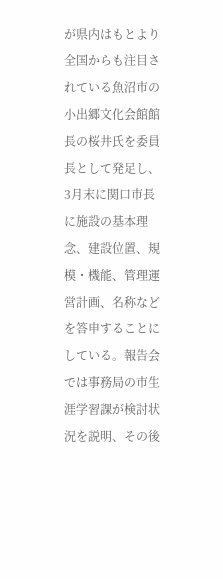が県内はもとより全国からも注目されている魚沼市の小出郷文化会館館長の桜井氏を委員長として発足し、3月末に関口市長に施設の基本理念、建設位置、規模・機能、管理運営計画、名称などを答申することにしている。報告会では事務局の市生涯学習課が検討状況を説明、その後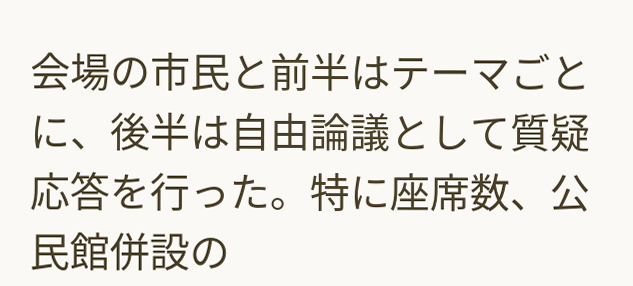会場の市民と前半はテーマごとに、後半は自由論議として質疑応答を行った。特に座席数、公民館併設の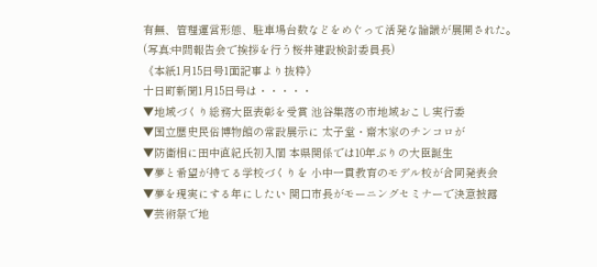有無、管理運営形態、駐車場台数などをめぐって活発な論議が展開された。
(写真:中間報告会で挨拶を行う桜井建設検討委員長)
《本紙1月15日号1面記事より抜粋》
十日町新聞1月15日号は・・・・・
▼地域づくり総務大臣表彰を受賞 池谷集落の市地域おこし実行委
▼国立歴史民俗博物館の常設展示に 太子堂・齋木家のチンコロが
▼防衛相に田中直紀氏初入閣 本県関係では10年ぶりの大臣誕生
▼夢と希望が持てる学校づくりを 小中一貫教育のモデル校が合同発表会
▼夢を現実にする年にしたい 関口市長がモーニングセミナーで決意披露
▼芸術祭で地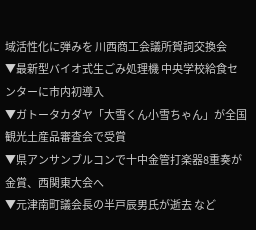域活性化に弾みを 川西商工会議所賀詞交換会
▼最新型バイオ式生ごみ処理機 中央学校給食センターに市内初導入
▼ガトータカダヤ「大雪くん小雪ちゃん」が全国観光土産品審査会で受賞
▼県アンサンブルコンで十中金管打楽器8重奏が金賞、西関東大会へ
▼元津南町議会長の半戸辰男氏が逝去 など